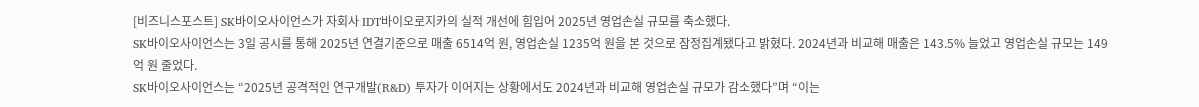[비즈니스포스트] SK바이오사이언스가 자회사 IDT바이오로지카의 실적 개선에 힘입어 2025년 영업손실 규모를 축소했다.
SK바이오사이언스는 3일 공시를 통해 2025년 연결기준으로 매출 6514억 원, 영업손실 1235억 원을 본 것으로 잠정집계됐다고 밝혔다. 2024년과 비교해 매출은 143.5% 늘었고 영업손실 규모는 149억 원 줄었다.
SK바이오사이언스는 “2025년 공격적인 연구개발(R&D) 투자가 이어지는 상황에서도 2024년과 비교해 영업손실 규모가 감소했다”며 “이는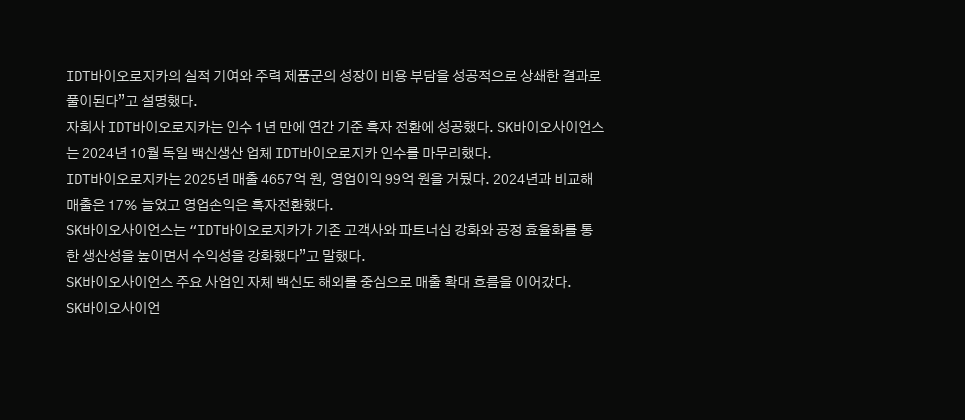IDT바이오로지카의 실적 기여와 주력 제품군의 성장이 비용 부담을 성공적으로 상쇄한 결과로 풀이된다”고 설명했다.
자회사 IDT바이오로지카는 인수 1년 만에 연간 기준 흑자 전환에 성공했다. SK바이오사이언스는 2024년 10월 독일 백신생산 업체 IDT바이오로지카 인수를 마무리했다.
IDT바이오로지카는 2025년 매출 4657억 원, 영업이익 99억 원을 거뒀다. 2024년과 비교해 매출은 17% 늘었고 영업손익은 흑자전환했다.
SK바이오사이언스는 “IDT바이오로지카가 기존 고객사와 파트너십 강화와 공정 효율화를 통한 생산성을 높이면서 수익성을 강화했다”고 말했다.
SK바이오사이언스 주요 사업인 자체 백신도 해외를 중심으로 매출 확대 흐름을 이어갔다.
SK바이오사이언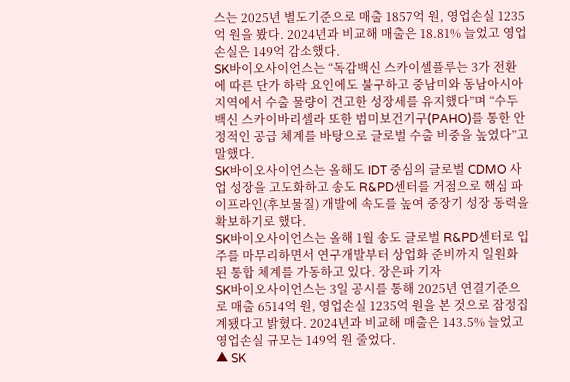스는 2025년 별도기준으로 매출 1857억 원, 영업손실 1235억 원을 봤다. 2024년과 비교해 매출은 18.81% 늘었고 영업손실은 149억 감소했다.
SK바이오사이언스는 “독감백신 스카이셀플루는 3가 전환에 따른 단가 하락 요인에도 불구하고 중남미와 동남아시아 지역에서 수출 물량이 견고한 성장세를 유지했다”며 “수두백신 스카이바리셀라 또한 범미보건기구(PAHO)를 통한 안정적인 공급 체계를 바탕으로 글로벌 수출 비중을 높였다”고 말했다.
SK바이오사이언스는 올해도 IDT 중심의 글로벌 CDMO 사업 성장을 고도화하고 송도 R&PD센터를 거점으로 핵심 파이프라인(후보물질) 개발에 속도를 높여 중장기 성장 동력을 확보하기로 했다.
SK바이오사이언스는 올해 1월 송도 글로벌 R&PD센터로 입주를 마무리하면서 연구개발부터 상업화 준비까지 일원화된 통합 체계를 가동하고 있다. 장은파 기자
SK바이오사이언스는 3일 공시를 통해 2025년 연결기준으로 매출 6514억 원, 영업손실 1235억 원을 본 것으로 잠정집계됐다고 밝혔다. 2024년과 비교해 매출은 143.5% 늘었고 영업손실 규모는 149억 원 줄었다.
▲ SK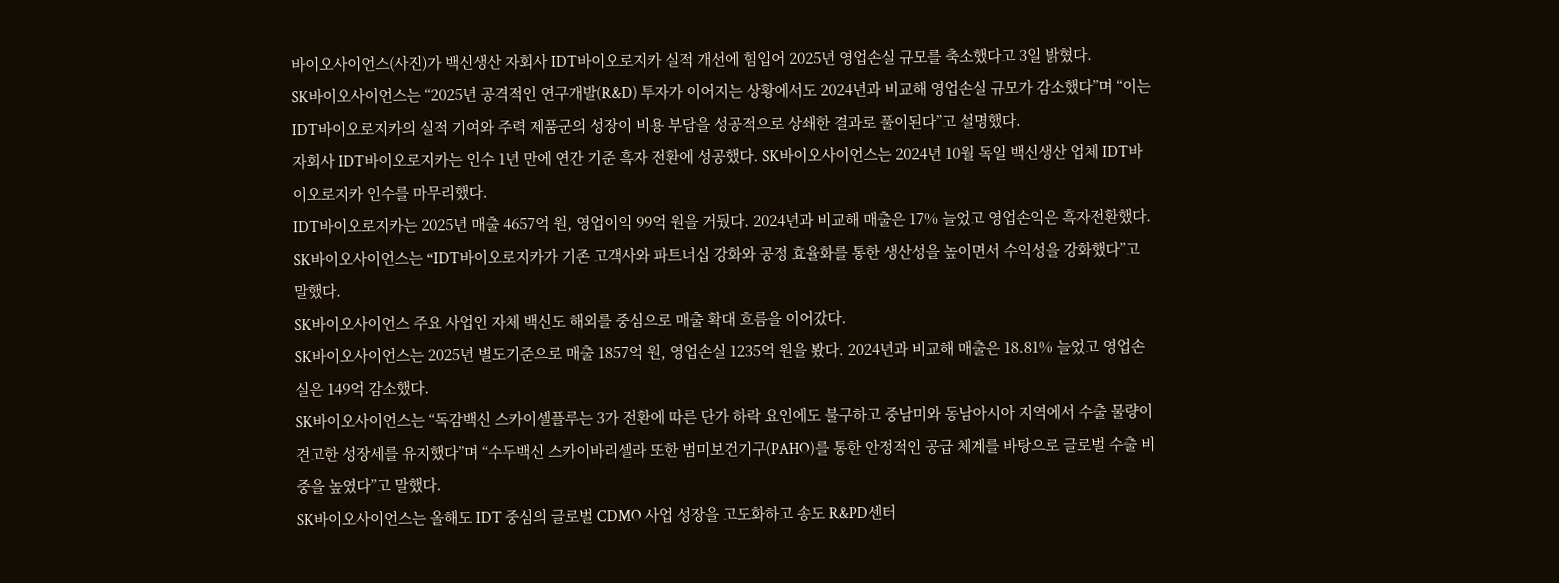바이오사이언스(사진)가 백신생산 자회사 IDT바이오로지카 실적 개선에 힘입어 2025년 영업손실 규모를 축소했다고 3일 밝혔다.
SK바이오사이언스는 “2025년 공격적인 연구개발(R&D) 투자가 이어지는 상황에서도 2024년과 비교해 영업손실 규모가 감소했다”며 “이는 IDT바이오로지카의 실적 기여와 주력 제품군의 성장이 비용 부담을 성공적으로 상쇄한 결과로 풀이된다”고 설명했다.
자회사 IDT바이오로지카는 인수 1년 만에 연간 기준 흑자 전환에 성공했다. SK바이오사이언스는 2024년 10월 독일 백신생산 업체 IDT바이오로지카 인수를 마무리했다.
IDT바이오로지카는 2025년 매출 4657억 원, 영업이익 99억 원을 거뒀다. 2024년과 비교해 매출은 17% 늘었고 영업손익은 흑자전환했다.
SK바이오사이언스는 “IDT바이오로지카가 기존 고객사와 파트너십 강화와 공정 효율화를 통한 생산성을 높이면서 수익성을 강화했다”고 말했다.
SK바이오사이언스 주요 사업인 자체 백신도 해외를 중심으로 매출 확대 흐름을 이어갔다.
SK바이오사이언스는 2025년 별도기준으로 매출 1857억 원, 영업손실 1235억 원을 봤다. 2024년과 비교해 매출은 18.81% 늘었고 영업손실은 149억 감소했다.
SK바이오사이언스는 “독감백신 스카이셀플루는 3가 전환에 따른 단가 하락 요인에도 불구하고 중남미와 동남아시아 지역에서 수출 물량이 견고한 성장세를 유지했다”며 “수두백신 스카이바리셀라 또한 범미보건기구(PAHO)를 통한 안정적인 공급 체계를 바탕으로 글로벌 수출 비중을 높였다”고 말했다.
SK바이오사이언스는 올해도 IDT 중심의 글로벌 CDMO 사업 성장을 고도화하고 송도 R&PD센터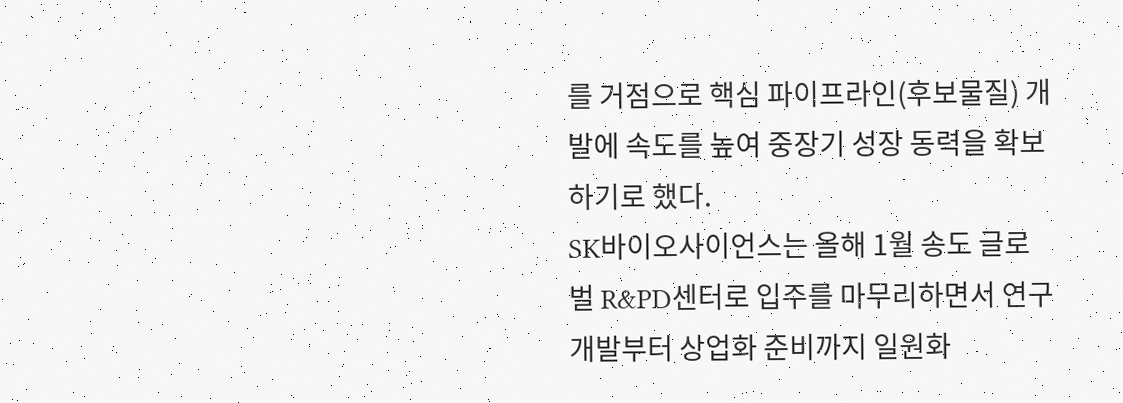를 거점으로 핵심 파이프라인(후보물질) 개발에 속도를 높여 중장기 성장 동력을 확보하기로 했다.
SK바이오사이언스는 올해 1월 송도 글로벌 R&PD센터로 입주를 마무리하면서 연구개발부터 상업화 준비까지 일원화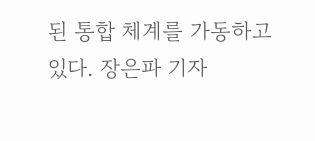된 통합 체계를 가동하고 있다. 장은파 기자